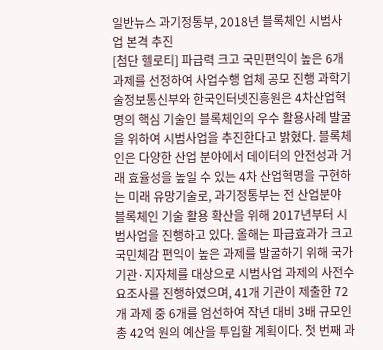일반뉴스 과기정통부, 2018년 블록체인 시범사업 본격 추진
[첨단 헬로티] 파급력 크고 국민편익이 높은 6개 과제를 선정하여 사업수행 업체 공모 진행 과학기술정보통신부와 한국인터넷진흥원은 4차산업혁명의 핵심 기술인 블록체인의 우수 활용사례 발굴을 위하여 시범사업을 추진한다고 밝혔다. 블록체인은 다양한 산업 분야에서 데이터의 안전성과 거래 효율성을 높일 수 있는 4차 산업혁명을 구현하는 미래 유망기술로, 과기정통부는 전 산업분야 블록체인 기술 활용 확산을 위해 2017년부터 시범사업을 진행하고 있다. 올해는 파급효과가 크고 국민체감 편익이 높은 과제를 발굴하기 위해 국가기관·지자체를 대상으로 시범사업 과제의 사전수요조사를 진행하였으며, 41개 기관이 제출한 72개 과제 중 6개를 엄선하여 작년 대비 3배 규모인 총 42억 원의 예산을 투입할 계획이다. 첫 번째 과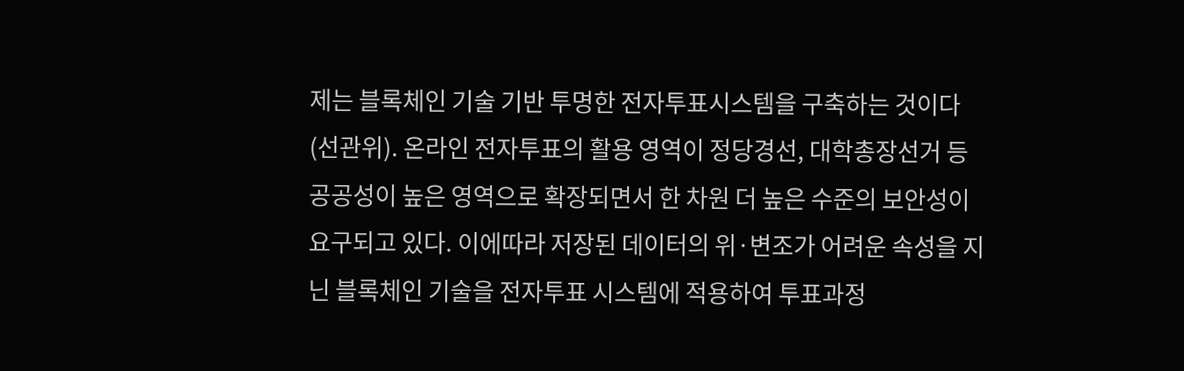제는 블록체인 기술 기반 투명한 전자투표시스템을 구축하는 것이다(선관위). 온라인 전자투표의 활용 영역이 정당경선, 대학총장선거 등 공공성이 높은 영역으로 확장되면서 한 차원 더 높은 수준의 보안성이 요구되고 있다. 이에따라 저장된 데이터의 위·변조가 어려운 속성을 지닌 블록체인 기술을 전자투표 시스템에 적용하여 투표과정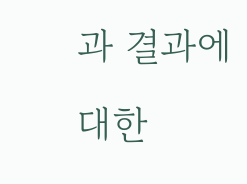과 결과에 대한